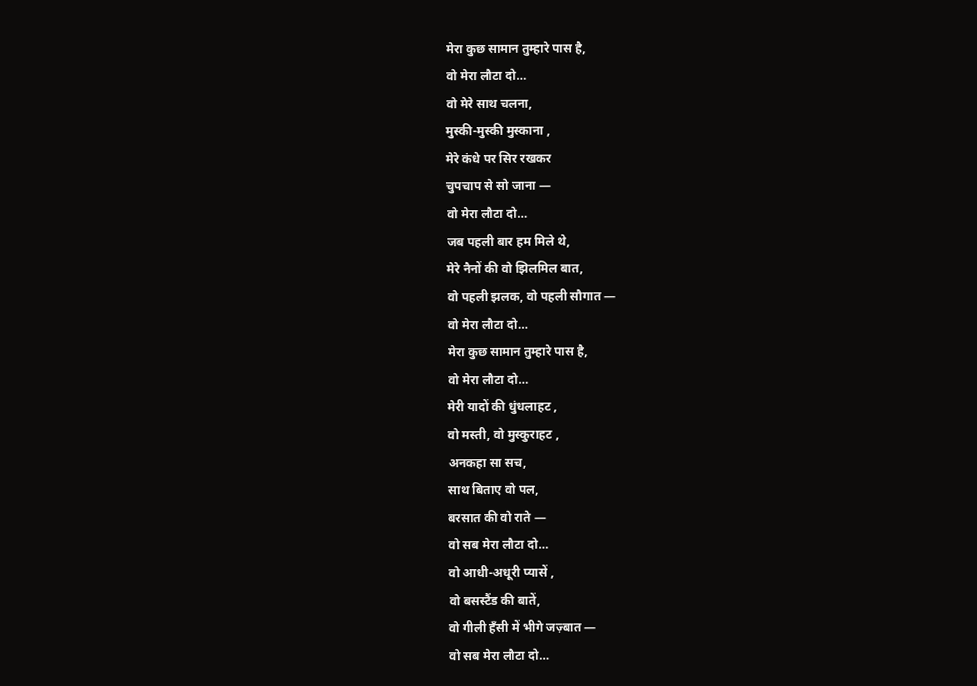मेरा कुछ सामान तुम्हारे पास है,
वो मेरा लौटा दो…
वो मेरे साथ चलना,
मुस्की-मुस्की मुस्काना ,
मेरे कंधे पर सिर रखकर
चुपचाप से सो जाना —
वो मेरा लौटा दो…
जब पहली बार हम मिले थे,
मेरे नैनों की वो झिलमिल बात,
वो पहली झलक, वो पहली सौगात —
वो मेरा लौटा दो…
मेरा कुछ सामान तुम्हारे पास है,
वो मेरा लौटा दो…
मेरी यादों की धुंधलाहट ,
वो मस्ती, वो मुस्कुराहट ,
अनकहा सा सच,
साथ बिताए वो पल,
बरसात की वो राते —
वो सब मेरा लौटा दो…
वो आधी-अधूरी प्यासें ,
वो बसस्टैंड की बातें,
वो गीली हँसी में भीगे जज़्बात —
वो सब मेरा लौटा दो…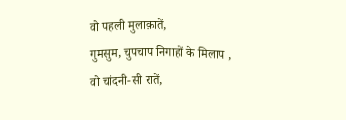वो पहली मुलाक़ातें,
गुमसुम, चुपचाप निगाहों के मिलाप ,
वो चांदनी-सी रातें,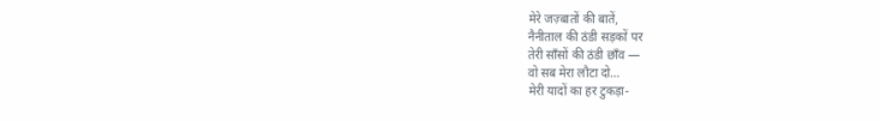मेरे जज़्बातों की बातें,
नैनीताल की ठंडी सड़कों पर
तेरी साँसों की ठंडी छाँव —
वो सब मेरा लौटा दो…
मेरी यादों का हर टुकड़ा-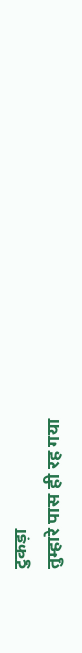टुकड़ा
तुम्हारे पास ही रह गया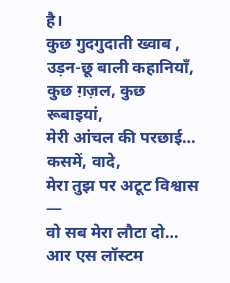है।
कुछ गुदगुदाती ख्वाब ,
उड़न-छू बाली कहानियाँ,
कुछ ग़ज़ल, कुछ रूबाइयां,
मेरी आंचल की परछाई…
कसमें, वादे,
मेरा तुझ पर अटूट विश्वास —
वो सब मेरा लौटा दो…
आर एस लॉस्टम